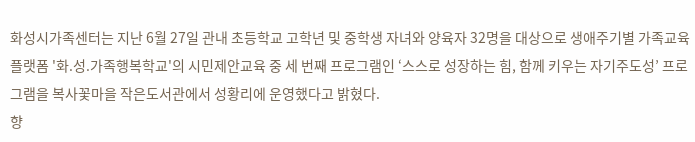화성시가족센터는 지난 6월 27일 관내 초등학교 고학년 및 중학생 자녀와 양육자 32명을 대상으로 생애주기별 가족교육 플랫폼 '화.성.가족행복학교'의 시민제안교육 중 세 번째 프로그램인 ‘스스로 성장하는 힘, 함께 키우는 자기주도성’ 프로그램을 복사꽃마을 작은도서관에서 성황리에 운영했다고 밝혔다.
향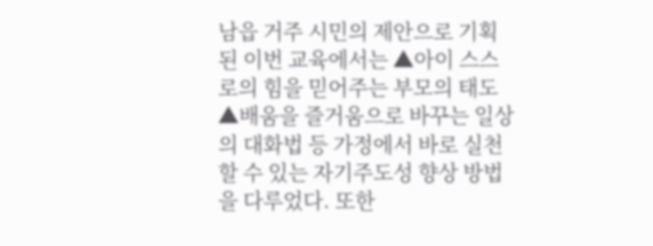남읍 거주 시민의 제안으로 기획된 이번 교육에서는 ▲아이 스스로의 힘을 믿어주는 부모의 태도 ▲배움을 즐거움으로 바꾸는 일상의 대화법 등 가정에서 바로 실천할 수 있는 자기주도성 향상 방법을 다루었다. 또한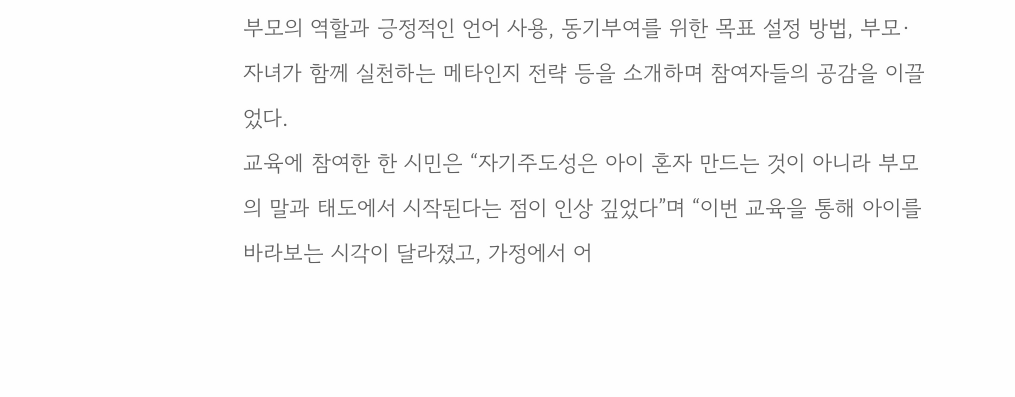부모의 역할과 긍정적인 언어 사용, 동기부여를 위한 목표 설정 방법, 부모·자녀가 함께 실천하는 메타인지 전략 등을 소개하며 참여자들의 공감을 이끌었다.
교육에 참여한 한 시민은 “자기주도성은 아이 혼자 만드는 것이 아니라 부모의 말과 태도에서 시작된다는 점이 인상 깊었다”며 “이번 교육을 통해 아이를 바라보는 시각이 달라졌고, 가정에서 어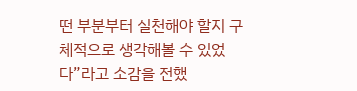떤 부분부터 실천해야 할지 구체적으로 생각해볼 수 있었다”라고 소감을 전했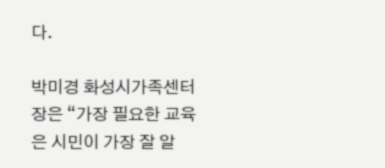다.

박미경 화성시가족센터장은 “가장 필요한 교육은 시민이 가장 잘 알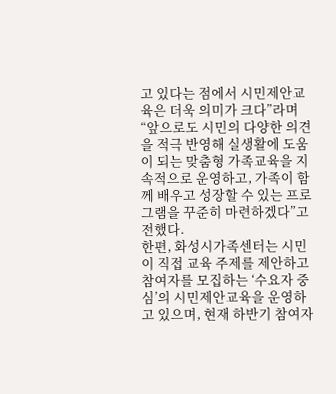고 있다는 점에서 시민제안교육은 더욱 의미가 크다”라며 “앞으로도 시민의 다양한 의견을 적극 반영해 실생활에 도움이 되는 맞춤형 가족교육을 지속적으로 운영하고, 가족이 함께 배우고 성장할 수 있는 프로그램을 꾸준히 마련하겠다”고 전했다.
한편, 화성시가족센터는 시민이 직접 교육 주제를 제안하고 참여자를 모집하는 ‘수요자 중심’의 시민제안교육을 운영하고 있으며, 현재 하반기 참여자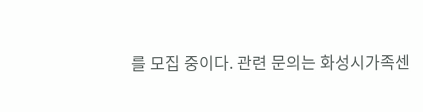를 모집 중이다. 관련 문의는 화성시가족센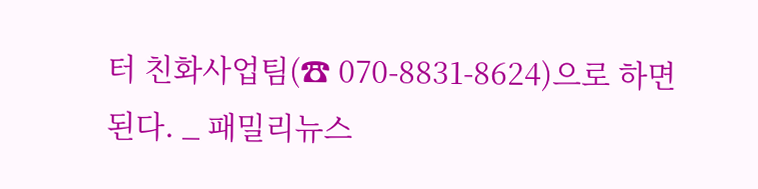터 친화사업팀(☎ 070-8831-8624)으로 하면 된다. _ 패밀리뉴스